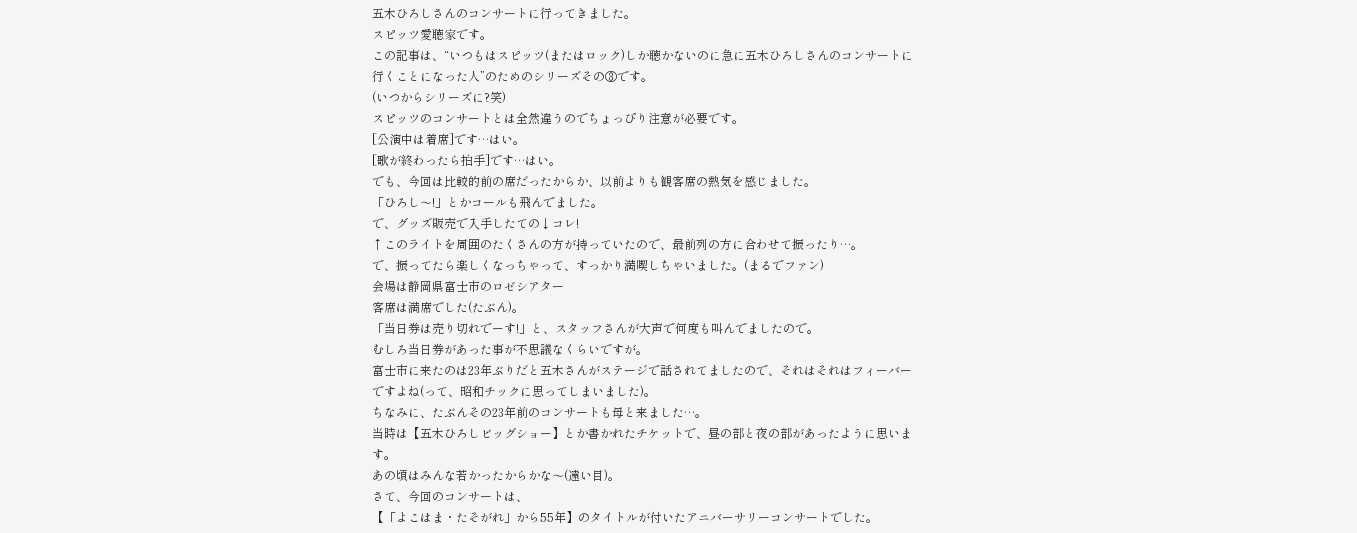五木ひろしさんのコンサートに行ってきました。
スピッツ愛聴家です。
この記事は、“いつもはスピッツ(またはロック)しか聴かないのに急に五木ひろしさんのコンサートに行くことになった人”のためのシリーズその③です。
(いつからシリーズに?笑)
スピッツのコンサートとは全然違うのでちょっぴり注意が必要です。
[公演中は着席]です…はい。
[歌が終わったら拍手]です…はい。
でも、今回は比較的前の席だったからか、以前よりも観客席の熱気を感じました。
「ひろし〜!」とかコールも飛んでました。
で、グッズ販売で入手したての↓コレ!
↑このライトを周囲のたくさんの方が持っていたので、最前列の方に合わせて振ったり…。
で、振ってたら楽しくなっちゃって、すっかり満喫しちゃいました。(まるでファン)
会場は静岡県富士市のロゼシアター
客席は満席でした(たぶん)。
「当日券は売り切れでーす!」と、スタッフさんが大声で何度も叫んでましたので。
むしろ当日券があった事が不思議なくらいですが。
富士市に来たのは23年ぶりだと五木さんがステージで話されてましたので、それはそれはフィーバーですよね(って、昭和チックに思ってしまいました)。
ちなみに、たぶんその23年前のコンサートも母と来ました…。
当時は【五木ひろしビッグショー】とか書かれたチケットで、昼の部と夜の部があったように思います。
あの頃はみんな若かったからかな〜(遠い目)。
さて、今回のコンサートは、
【「よこはま・たそがれ」から55年】のタイトルが付いたアニバーサリーコンサートでした。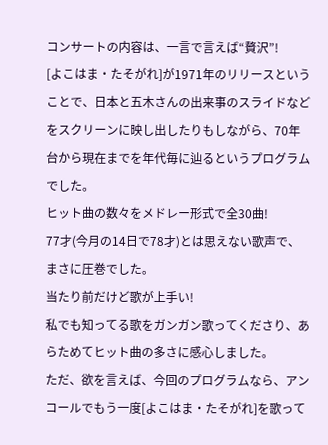コンサートの内容は、一言で言えば“贅沢”!
[よこはま・たそがれ]が1971年のリリースということで、日本と五木さんの出来事のスライドなどをスクリーンに映し出したりもしながら、70年台から現在までを年代毎に辿るというプログラムでした。
ヒット曲の数々をメドレー形式で全30曲!
77才(今月の14日で78才)とは思えない歌声で、まさに圧巻でした。
当たり前だけど歌が上手い!
私でも知ってる歌をガンガン歌ってくださり、あらためてヒット曲の多さに感心しました。
ただ、欲を言えば、今回のプログラムなら、アンコールでもう一度[よこはま・たそがれ]を歌って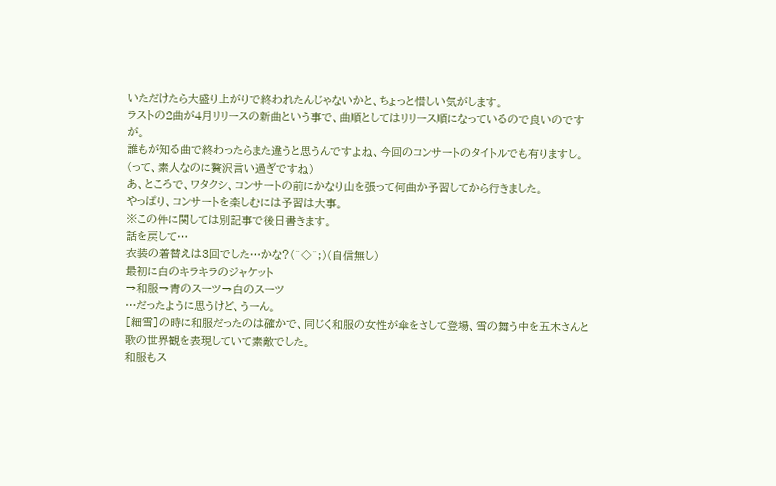いただけたら大盛り上がりで終われたんじゃないかと、ちょっと惜しい気がします。
ラストの2曲が4月リリースの新曲という事で、曲順としてはリリース順になっているので良いのですが。
誰もが知る曲で終わったらまた違うと思うんですよね、今回のコンサートのタイトルでも有りますし。
(って、素人なのに贅沢言い過ぎですね)
あ、ところで、ワタクシ、コンサートの前にかなり山を張って何曲か予習してから行きました。
やっぱり、コンサートを楽しむには予習は大事。
※この件に関しては別記事で後日書きます。
話を戻して…
衣装の着替えは3回でした…かな?(^◇^;)(自信無し)
最初に白のキラキラのジャケット
→和服→青のスーツ→白のスーツ
…だったように思うけど、うーん。
[細雪]の時に和服だったのは確かで、同じく和服の女性が傘をさして登場、雪の舞う中を五木さんと歌の世界観を表現していて素敵でした。
和服もス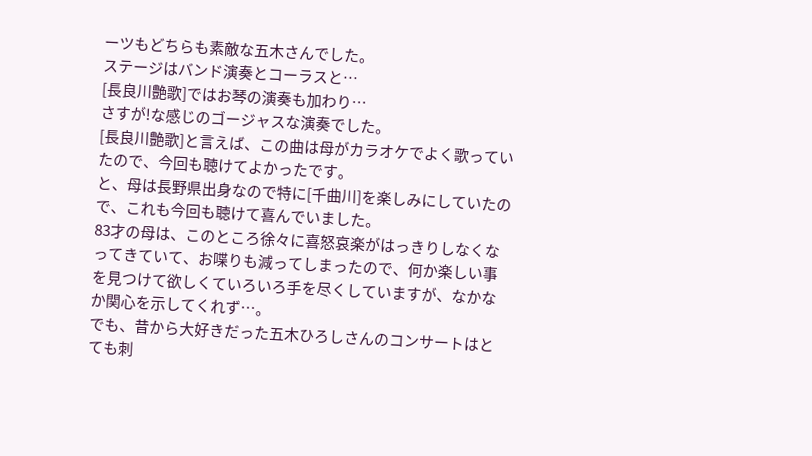ーツもどちらも素敵な五木さんでした。
ステージはバンド演奏とコーラスと…
[長良川艶歌]ではお琴の演奏も加わり…
さすが!な感じのゴージャスな演奏でした。
[長良川艶歌]と言えば、この曲は母がカラオケでよく歌っていたので、今回も聴けてよかったです。
と、母は長野県出身なので特に[千曲川]を楽しみにしていたので、これも今回も聴けて喜んでいました。
83才の母は、このところ徐々に喜怒哀楽がはっきりしなくなってきていて、お喋りも減ってしまったので、何か楽しい事を見つけて欲しくていろいろ手を尽くしていますが、なかなか関心を示してくれず…。
でも、昔から大好きだった五木ひろしさんのコンサートはとても刺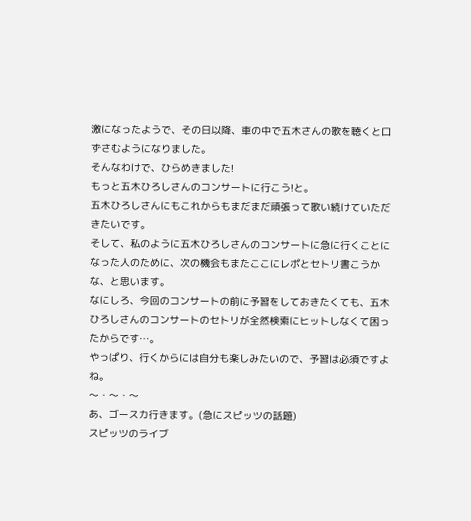激になったようで、その日以降、車の中で五木さんの歌を聴くと口ずさむようになりました。
そんなわけで、ひらめきました!
もっと五木ひろしさんのコンサートに行こう!と。
五木ひろしさんにもこれからもまだまだ頑張って歌い続けていただきたいです。
そして、私のように五木ひろしさんのコンサートに急に行くことになった人のために、次の機会もまたここにレポとセトリ書こうかな、と思います。
なにしろ、今回のコンサートの前に予習をしておきたくても、五木ひろしさんのコンサートのセトリが全然検索にヒットしなくて困ったからです…。
やっぱり、行くからには自分も楽しみたいので、予習は必須ですよね。
〜・〜・〜
あ、ゴースカ行きます。(急にスピッツの話題)
スピッツのライブ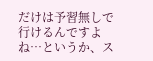だけは予習無しで行けるんですよね…というか、ス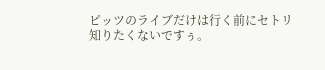ピッツのライブだけは行く前にセトリ知りたくないですぅ。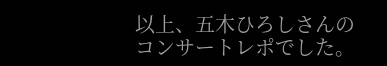以上、五木ひろしさんのコンサートレポでした。